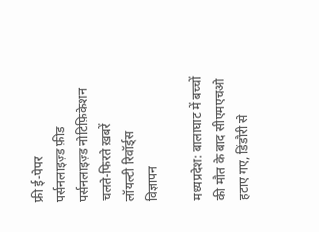फ्री ई-पेपर
पर्सनलाइज़्ड फ़ीड
पर्सनलाइज़्ड नोटिफ़िकेशन
चलते-फिरते ख़बरें
लॉयल्टी रिवॉर्ड्स
विज्ञापन

मध्यप्रदेश: बालाघाट में बच्चों की मौत के बाद सीएमएचओ हटाए गए, डिंडौरी से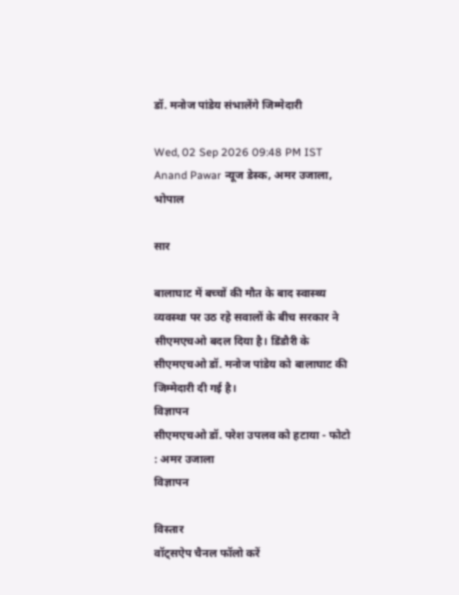डॉ. मनोज पांडेय संभालेंगे जिम्मेदारी

Wed, 02 Sep 2026 09:48 PM IST
Anand Pawar न्यूज डेस्क, अमर उजाला, भोपाल

सार

बालाघाट में बच्चों की मौत के बाद स्वास्थ्य व्यवस्था पर उठ रहे सवालों के बीच सरकार ने सीएमएचओ बदल दिया है। डिंडौरी के सीएमएचओ डॉ. मनोज पांडेय को बालाघाट की जिम्मेदारी दी गई है।
विज्ञापन
सीएमएचओ डॉ. परेश उपलव को हटाया - फोटो : अमर उजाला
विज्ञापन

विस्तार
वॉट्सऐप चैनल फॉलो करें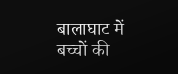बालाघाट में बच्चों की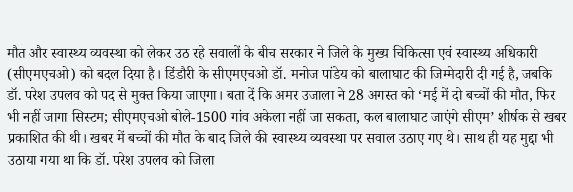मौत और स्वास्थ्य व्यवस्था को लेकर उठ रहे सवालों के बीच सरकार ने जिले के मुख्य चिकित्सा एवं स्वास्थ्य अधिकारी (सीएमएचओ) को बदल दिया है। डिंडौरी के सीएमएचओ डॉ. मनोज पांडेय को बालाघाट की जिम्मेदारी दी गई है, जबकि डॉ. परेश उपलव को पद से मुक्त किया जाएगा। बता दें कि अमर उजाला ने 28 अगस्त को ‘मई में दो बच्चों की मौत, फिर भी नहीं जागा सिस्टम; सीएमएचओ बोले-1500 गांव अकेला नहीं जा सकता, कल बालाघाट जाएंगे सीएम’ शीर्षक से खबर प्रकाशित की थी। खबर में बच्चों की मौत के बाद जिले की स्वास्थ्य व्यवस्था पर सवाल उठाए गए थे। साथ ही यह मुद्दा भी उठाया गया था कि डॉ. परेश उपलव को जिला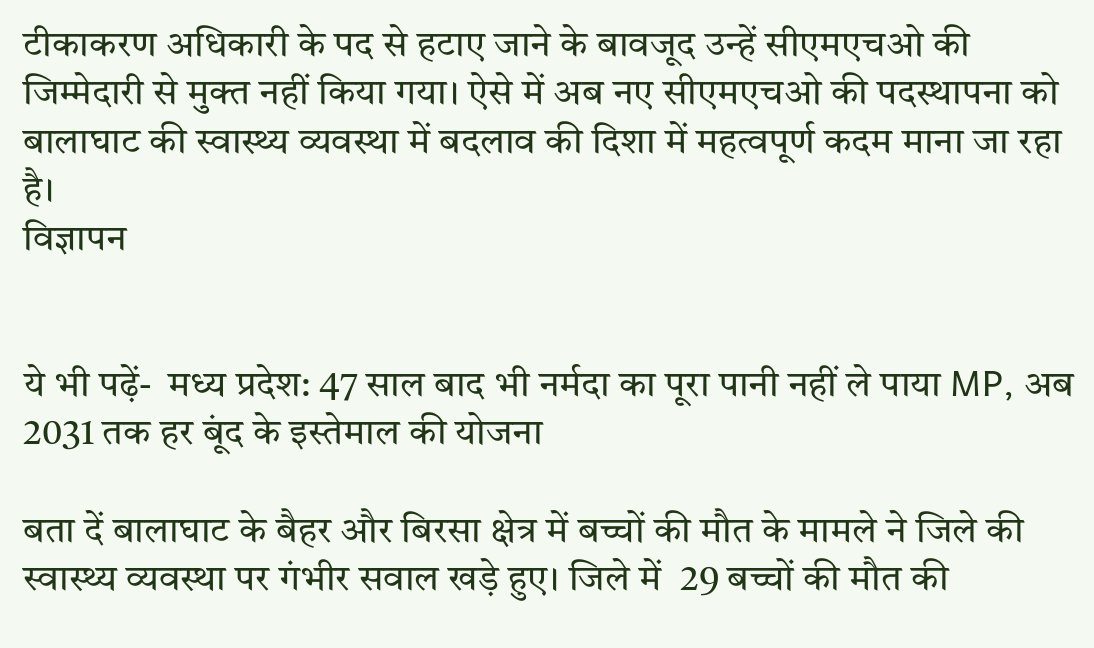टीकाकरण अधिकारी के पद से हटाए जाने के बावजूद उन्हें सीएमएचओ की जिम्मेदारी से मुक्त नहीं किया गया। ऐसे में अब नए सीएमएचओ की पदस्थापना को बालाघाट की स्वास्थ्य व्यवस्था में बदलाव की दिशा में महत्वपूर्ण कदम माना जा रहा है।
विज्ञापन


ये भी पढ़ें-  मध्य प्रदेश: 47 साल बाद भी नर्मदा का पूरा पानी नहीं ले पाया MP, अब 2031 तक हर बूंद के इस्तेमाल की योजना

बता दें बालाघाट के बैहर और बिरसा क्षेत्र में बच्चों की मौत के मामले ने जिले की स्वास्थ्य व्यवस्था पर गंभीर सवाल खड़े हुए। जिले में  29 बच्चों की मौत की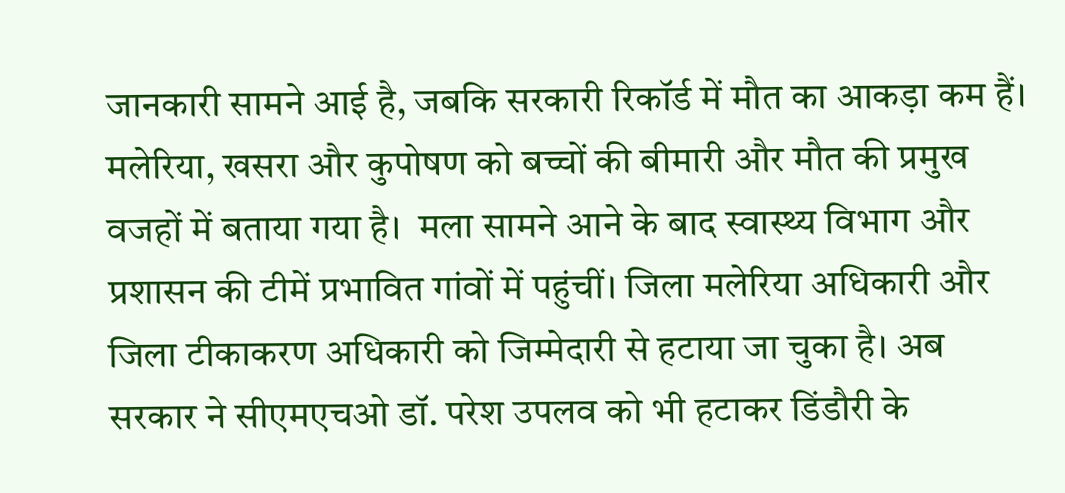जानकारी सामने आई है, जबकि सरकारी रिकॉर्ड में मौत का आकड़ा कम हैं। मलेरिया, खसरा और कुपोषण को बच्चों की बीमारी और मौत की प्रमुख वजहों में बताया गया है।  मला सामने आने के बाद स्वास्थ्य विभाग और प्रशासन की टीमें प्रभावित गांवों में पहुंचीं। जिला मलेरिया अधिकारी और जिला टीकाकरण अधिकारी को जिम्मेदारी से हटाया जा चुका है। अब सरकार ने सीएमएचओ डॉ. परेश उपलव को भी हटाकर डिंडौरी के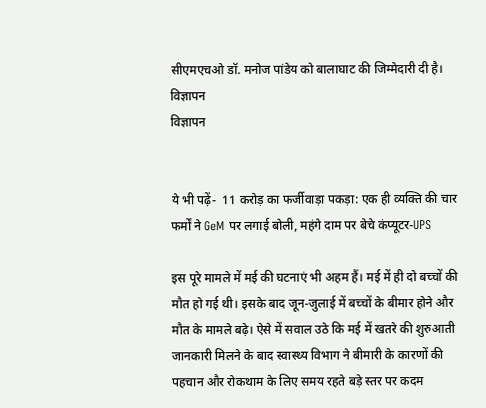सीएमएचओ डॉ. मनोज पांडेय को बालाघाट की जिम्मेदारी दी है।
विज्ञापन
विज्ञापन


ये भी पढ़ें-  11 करोड़ का फर्जीवाड़ा पकड़ा: एक ही व्यक्ति की चार फर्मों ने GeM पर लगाई बोली, महंगे दाम पर बेचे कंप्यूटर-UPS

इस पूरे मामले में मई की घटनाएं भी अहम हैं। मई में ही दो बच्चों की मौत हो गई थी। इसके बाद जून-जुलाई में बच्चों के बीमार होने और मौत के मामले बढ़े। ऐसे में सवाल उठे कि मई में खतरे की शुरुआती जानकारी मिलने के बाद स्वास्थ्य विभाग ने बीमारी के कारणों की पहचान और रोकथाम के लिए समय रहते बड़े स्तर पर कदम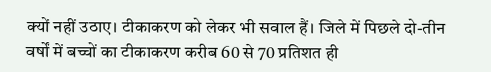क्यों नहीं उठाए। टीकाकरण को लेकर भी सवाल हैं। जिले में पिछले दो-तीन वर्षों में बच्चों का टीकाकरण करीब 60 से 70 प्रतिशत ही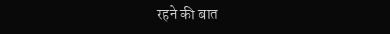रहने की बात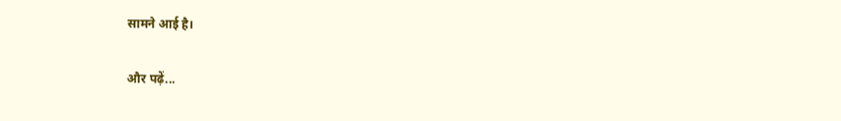सामने आई है।

और पढ़ें...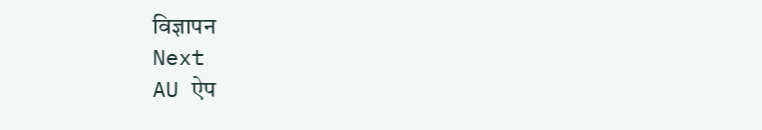विज्ञापन
Next
AU ऐप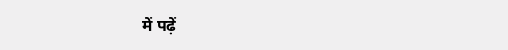में पढ़ें